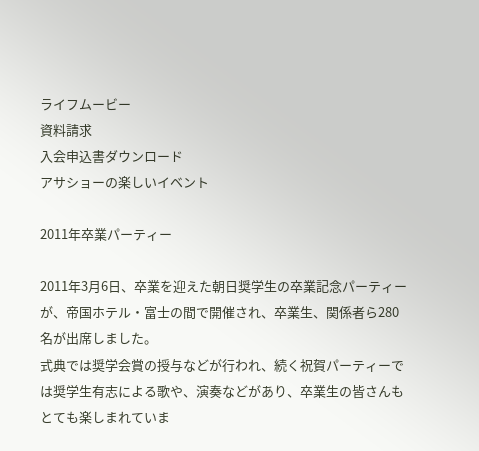ライフムービー
資料請求
入会申込書ダウンロード
アサショーの楽しいイベント

2011年卒業パーティー

2011年3月6日、卒業を迎えた朝日奨学生の卒業記念パーティーが、帝国ホテル・富士の間で開催され、卒業生、関係者ら280名が出席しました。
式典では奨学会賞の授与などが行われ、続く祝賀パーティーでは奨学生有志による歌や、演奏などがあり、卒業生の皆さんもとても楽しまれていま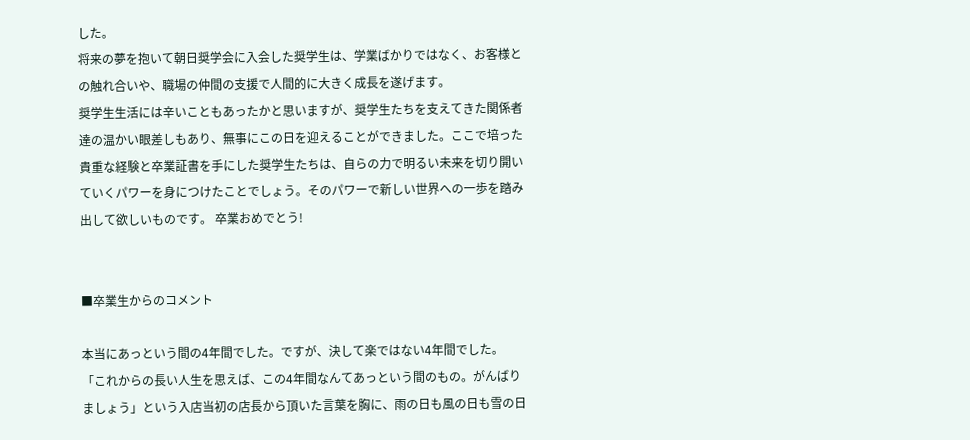した。
将来の夢を抱いて朝日奨学会に入会した奨学生は、学業ばかりではなく、お客様との触れ合いや、職場の仲間の支援で人間的に大きく成長を遂げます。
奨学生生活には辛いこともあったかと思いますが、奨学生たちを支えてきた関係者達の温かい眼差しもあり、無事にこの日を迎えることができました。ここで培った貴重な経験と卒業証書を手にした奨学生たちは、自らの力で明るい未来を切り開いていくパワーを身につけたことでしょう。そのパワーで新しい世界への一歩を踏み出して欲しいものです。 卒業おめでとう!


■卒業生からのコメント

本当にあっという間の4年間でした。ですが、決して楽ではない4年間でした。「これからの長い人生を思えば、この4年間なんてあっという間のもの。がんばりましょう」という入店当初の店長から頂いた言葉を胸に、雨の日も風の日も雪の日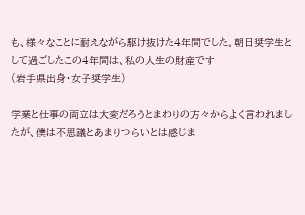も、様々なことに耐えながら駆け抜けた4年間でした。朝日奨学生として過ごしたこの4年間は、私の人生の財産です
(岩手県出身・女子奨学生)

学業と仕事の両立は大変だろうとまわりの方々からよく言われましたが、僕は不思議とあまりつらいとは感じま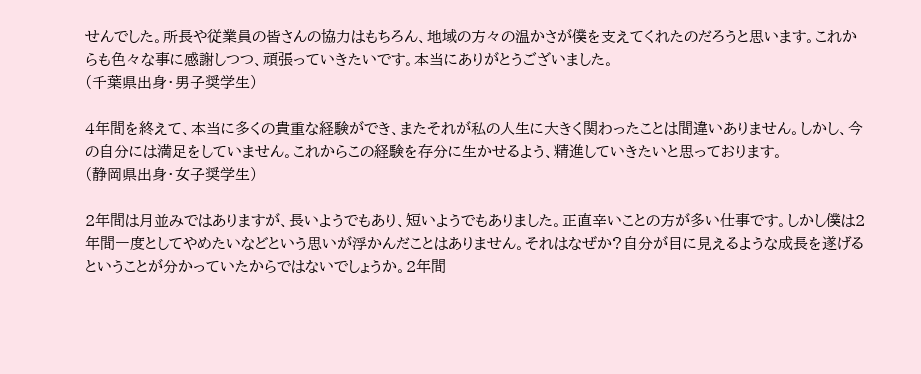せんでした。所長や従業員の皆さんの協力はもちろん、地域の方々の温かさが僕を支えてくれたのだろうと思います。これからも色々な事に感謝しつつ、頑張っていきたいです。本当にありがとうございました。
(千葉県出身・男子奨学生)

4年間を終えて、本当に多くの貴重な経験ができ、またそれが私の人生に大きく関わったことは間違いありません。しかし、今の自分には満足をしていません。これからこの経験を存分に生かせるよう、精進していきたいと思っております。
(静岡県出身・女子奨学生)

2年間は月並みではありますが、長いようでもあり、短いようでもありました。正直辛いことの方が多い仕事です。しかし僕は2年間一度としてやめたいなどという思いが浮かんだことはありません。それはなぜか?自分が目に見えるような成長を遂げるということが分かっていたからではないでしょうか。2年間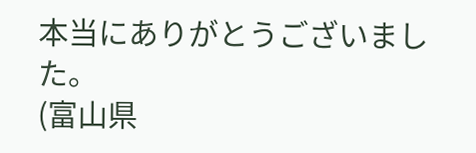本当にありがとうございました。
(富山県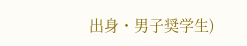出身・男子奨学生)